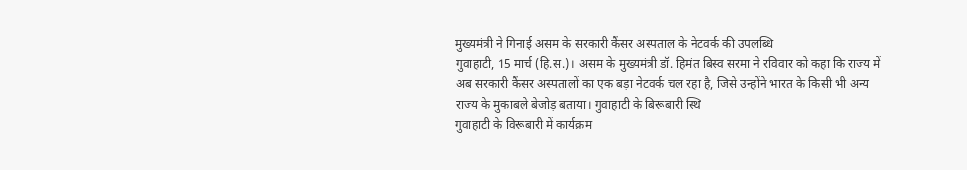मुख्यमंत्री ने गिनाई असम के सरकारी कैंसर अस्पताल के नेटवर्क की उपलब्धि
गुवाहाटी, 15 मार्च (हि.स.)। असम के मुख्यमंत्री डॉ. हिमंत बिस्व सरमा ने रविवार को कहा कि राज्य में अब सरकारी कैंसर अस्पतालों का एक बड़ा नेटवर्क चल रहा है, जिसे उन्होंने भारत के किसी भी अन्य राज्य के मुकाबले बेजोड़ बताया। गुवाहाटी के बिरूबारी स्थि
गुवाहाटी के विरूबारी में कार्यक्रम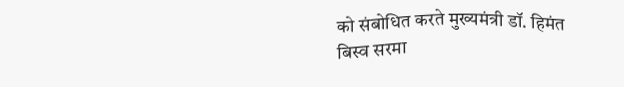को संबोधित करते मुख्यमंत्री डॉ. हिमंत बिस्व सरमा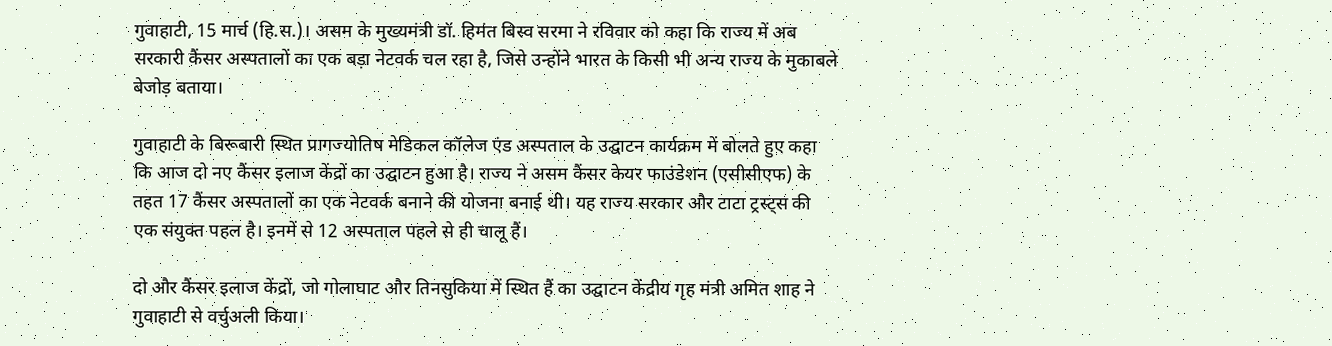गुवाहाटी, 15 मार्च (हि.स.)। असम के मुख्यमंत्री डॉ. हिमंत बिस्व सरमा ने रविवार को कहा कि राज्य में अब सरकारी कैंसर अस्पतालों का एक बड़ा नेटवर्क चल रहा है, जिसे उन्होंने भारत के किसी भी अन्य राज्य के मुकाबले बेजोड़ बताया।

गुवाहाटी के बिरूबारी स्थित प्रागज्योतिष मेडिकल कॉलेज एंड अस्पताल के उद्घाटन कार्यक्रम में बोलते हुए कहा कि आज दो नए कैंसर इलाज केंद्रों का उद्घाटन हुआ है। राज्य ने असम कैंसर केयर फाउंडेशन (एसीसीएफ) के तहत 17 कैंसर अस्पतालों का एक नेटवर्क बनाने की योजना बनाई थी। यह राज्य सरकार और टाटा ट्रस्ट्स की एक संयुक्त पहल है। इनमें से 12 अस्पताल पहले से ही चालू हैं।

दो और कैंसर इलाज केंद्रों, जो गोलाघाट और तिनसुकिया में स्थित हैं का उद्घाटन केंद्रीय गृह मंत्री अमित शाह ने गुवाहाटी से वर्चुअली किया।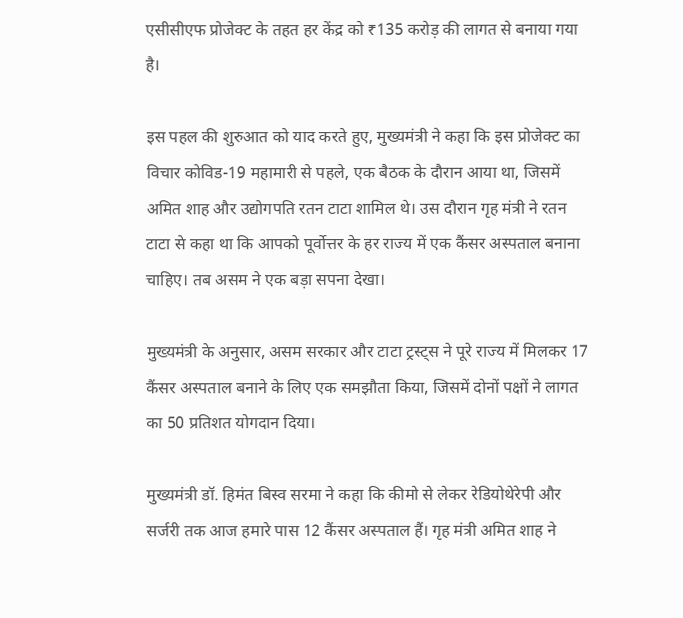एसीसीएफ प्रोजेक्ट के तहत हर केंद्र को ₹135 करोड़ की लागत से बनाया गया है।

इस पहल की शुरुआत को याद करते हुए, मुख्यमंत्री ने कहा कि इस प्रोजेक्ट का विचार कोविड-19 महामारी से पहले, एक बैठक के दौरान आया था, जिसमें अमित शाह और उद्योगपति रतन टाटा शामिल थे। उस दौरान गृह मंत्री ने रतन टाटा से कहा था कि आपको पूर्वोत्तर के हर राज्य में एक कैंसर अस्पताल बनाना चाहिए। तब असम ने एक बड़ा सपना देखा।

मुख्यमंत्री के अनुसार, असम सरकार और टाटा ट्रस्ट्स ने पूरे राज्य में मिलकर 17 कैंसर अस्पताल बनाने के लिए एक समझौता किया, जिसमें दोनों पक्षों ने लागत का 50 प्रतिशत योगदान दिया।

मुख्यमंत्री डॉ. हिमंत बिस्व सरमा ने कहा कि कीमो से लेकर रेडियोथेरेपी और सर्जरी तक आज हमारे पास 12 कैंसर अस्पताल हैं। गृह मंत्री अमित शाह ने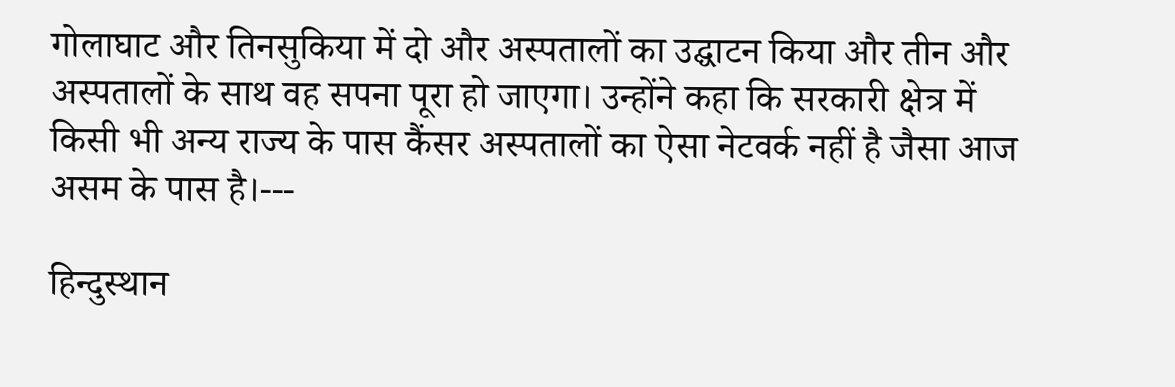गोलाघाट और तिनसुकिया में दो और अस्पतालों का उद्घाटन किया और तीन और अस्पतालों के साथ वह सपना पूरा हो जाएगा। उन्होंने कहा कि सरकारी क्षेत्र में किसी भी अन्य राज्य के पास कैंसर अस्पतालों का ऐसा नेटवर्क नहीं है जैसा आज असम के पास है।---

हिन्दुस्थान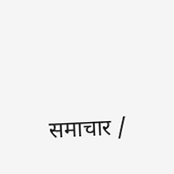समाचार /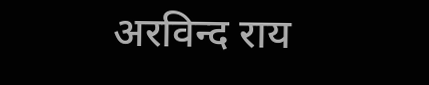अरविन्द राय